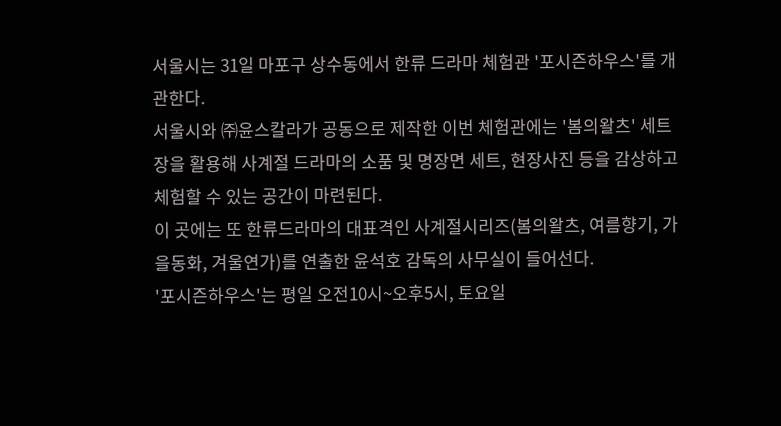서울시는 31일 마포구 상수동에서 한류 드라마 체험관 '포시즌하우스'를 개관한다.
서울시와 ㈜윤스칼라가 공동으로 제작한 이번 체험관에는 '봄의왈츠' 세트장을 활용해 사계절 드라마의 소품 및 명장면 세트, 현장사진 등을 감상하고 체험할 수 있는 공간이 마련된다.
이 곳에는 또 한류드라마의 대표격인 사계절시리즈(봄의왈츠, 여름향기, 가을동화, 겨울연가)를 연출한 윤석호 감독의 사무실이 들어선다.
'포시즌하우스'는 평일 오전10시~오후5시, 토요일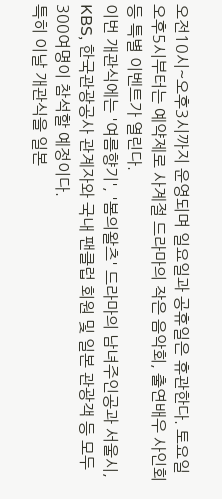오전10시~오후3시까지 운영되며 일요일과 공휴일은 휴관한다. 토요일 오후5시부터는 예약제로 사계절 드라마의 작은 음악회, 출연배우 사인회 등 특별 이벤트가 열린다.
이번 개관식에는 '여름향기', '봄의왈츠' 드라마의 남녀주인공과 서울시, KBS, 한국관광공사 관계자와 국내 팬클럽 회원 및 일본 관광객 등 모두 300여명이 참석할 예정이다.
특히 이날 개관식을 일본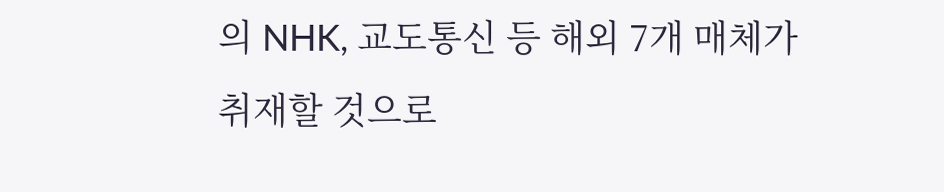의 NHK, 교도통신 등 해외 7개 매체가 취재할 것으로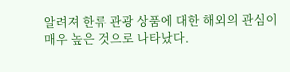알려져 한류 관광 상품에 대한 해외의 관심이 매우 높은 것으로 나타났다.